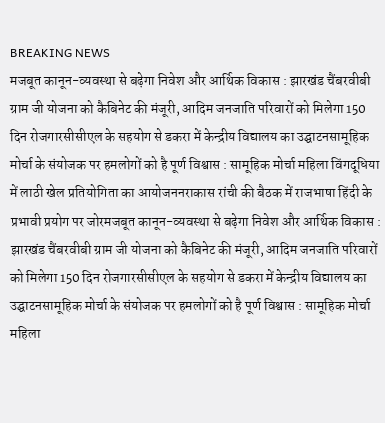BREAKING NEWS
मजबूत कानून-व्यवस्था से बढ़ेगा निवेश और आर्थिक विकास : झारखंड चैंबरवीबी ग्राम जी योजना को कैबिनेट की मंजूरी, आदिम जनजाति परिवारों को मिलेगा 150 दिन रोजगारसीसीएल के सहयोग से डकरा में केन्द्रीय विद्यालय का उद्घाटनसामूहिक मोर्चा के संयोजक पर हमलोगों को है पूर्ण विश्वास : सामूहिक मोर्चा महिला विंगदूधिया में लाठी खेल प्रतियोगिता का आयोजननराकास रांची की बैठक में राजभाषा हिंदी के प्रभावी प्रयोग पर जोरमजबूत कानून-व्यवस्था से बढ़ेगा निवेश और आर्थिक विकास : झारखंड चैंबरवीबी ग्राम जी योजना को कैबिनेट की मंजूरी, आदिम जनजाति परिवारों को मिलेगा 150 दिन रोजगारसीसीएल के सहयोग से डकरा में केन्द्रीय विद्यालय का उद्घाटनसामूहिक मोर्चा के संयोजक पर हमलोगों को है पूर्ण विश्वास : सामूहिक मोर्चा महिला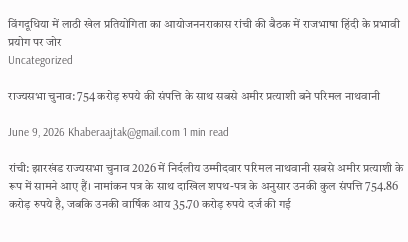विंगदूधिया में लाठी खेल प्रतियोगिता का आयोजननराकास रांची की बैठक में राजभाषा हिंदी के प्रभावी प्रयोग पर जोर
Uncategorized

राज्यसभा चुनाव: 754 करोड़ रुपये की संपत्ति के साथ सबसे अमीर प्रत्याशी बने परिमल नाथवानी

June 9, 2026 Khaberaajtak@gmail.com 1 min read

रांची: झारखंड राज्यसभा चुनाव 2026 में निर्दलीय उम्मीदवार परिमल नाथवानी सबसे अमीर प्रत्याशी के रूप में सामने आए हैं। नामांकन पत्र के साथ दाखिल शपथ-पत्र के अनुसार उनकी कुल संपत्ति 754.86 करोड़ रुपये है, जबकि उनकी वार्षिक आय 35.70 करोड़ रुपये दर्ज की गई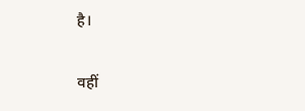है।

वहीं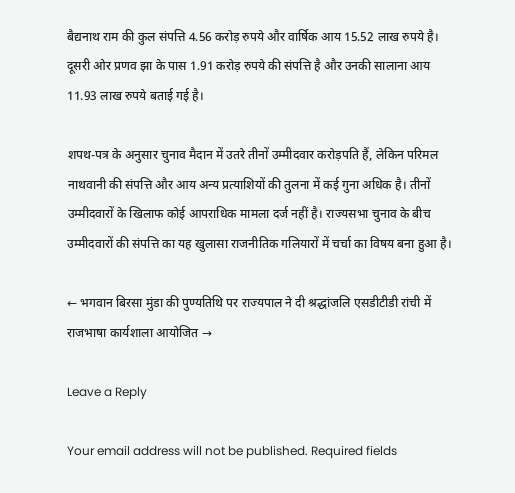बैद्यनाथ राम की कुल संपत्ति 4.56 करोड़ रुपये और वार्षिक आय 15.52 लाख रुपये है। दूसरी ओर प्रणव झा के पास 1.91 करोड़ रुपये की संपत्ति है और उनकी सालाना आय 11.93 लाख रुपये बताई गई है।

शपथ-पत्र के अनुसार चुनाव मैदान में उतरे तीनों उम्मीदवार करोड़पति हैं, लेकिन परिमल नाथवानी की संपत्ति और आय अन्य प्रत्याशियों की तुलना में कई गुना अधिक है। तीनों उम्मीदवारों के खिलाफ कोई आपराधिक मामला दर्ज नहीं है। राज्यसभा चुनाव के बीच उम्मीदवारों की संपत्ति का यह खुलासा राजनीतिक गलियारों में चर्चा का विषय बना हुआ है।

← भगवान बिरसा मुंडा की पुण्यतिथि पर राज्यपाल ने दी श्रद्धांजलि एसडीटीडी रांची में राजभाषा कार्यशाला आयोजित →

Leave a Reply

Your email address will not be published. Required fields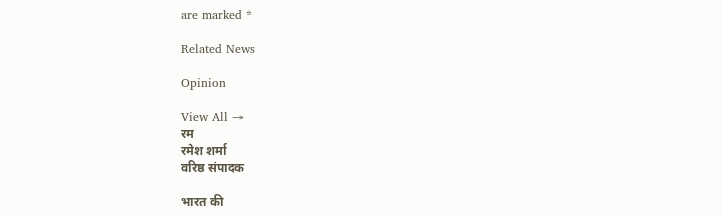are marked *

Related News

Opinion

View All →
रम
रमेश शर्मा
वरिष्ठ संपादक

भारत की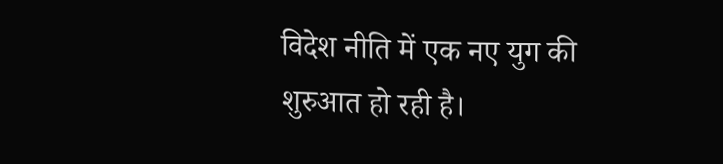विदेश नीति में एक नए युग की शुरुआत हो रही है।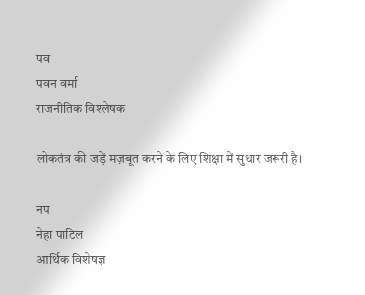पव
पवन वर्मा
राजनीतिक विश्लेषक

लोकतंत्र की जड़ें मज़बूत करने के लिए शिक्षा में सुधार जरूरी है।

नप
नेहा पाटिल
आर्थिक विशेषज्ञ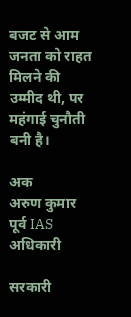बजट से आम जनता को राहत मिलने की उम्मीद थी, पर महंगाई चुनौती बनी है।

अक
अरुण कुमार
पूर्व IAS अधिकारी

सरकारी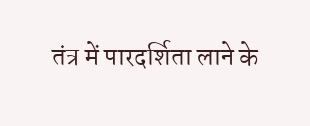तंत्र में पारदर्शिता लाने के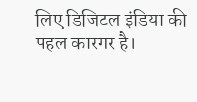लिए डिजिटल इंडिया की पहल कारगर है।